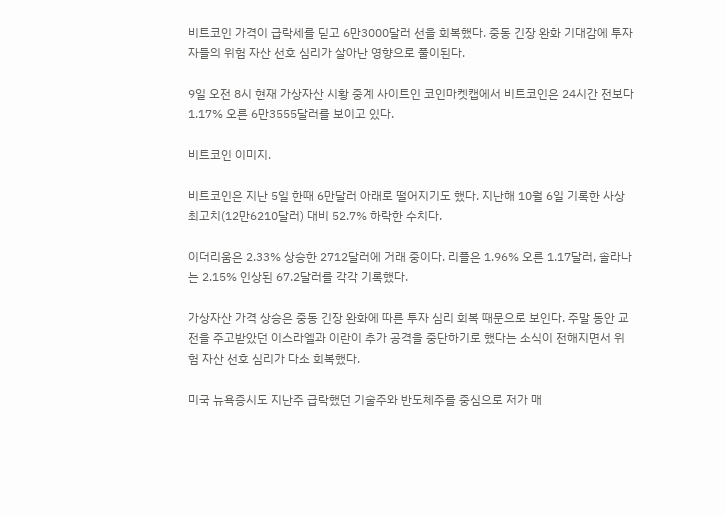비트코인 가격이 급락세를 딛고 6만3000달러 선을 회복했다. 중동 긴장 완화 기대감에 투자자들의 위험 자산 선호 심리가 살아난 영향으로 풀이된다.

9일 오전 8시 현재 가상자산 시황 중계 사이트인 코인마켓캡에서 비트코인은 24시간 전보다 1.17% 오른 6만3555달러를 보이고 있다.

비트코인 이미지.

비트코인은 지난 5일 한때 6만달러 아래로 떨어지기도 했다. 지난해 10월 6일 기록한 사상 최고치(12만6210달러) 대비 52.7% 하락한 수치다.

이더리움은 2.33% 상승한 2712달러에 거래 중이다. 리플은 1.96% 오른 1.17달러, 솔라나는 2.15% 인상된 67.2달러를 각각 기록했다.

가상자산 가격 상승은 중동 긴장 완화에 따른 투자 심리 회복 때문으로 보인다. 주말 동안 교전을 주고받았던 이스라엘과 이란이 추가 공격을 중단하기로 했다는 소식이 전해지면서 위험 자산 선호 심리가 다소 회복했다.

미국 뉴욕증시도 지난주 급락했던 기술주와 반도체주를 중심으로 저가 매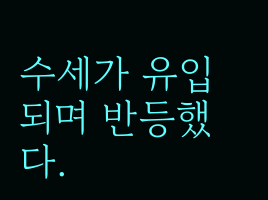수세가 유입되며 반등했다.